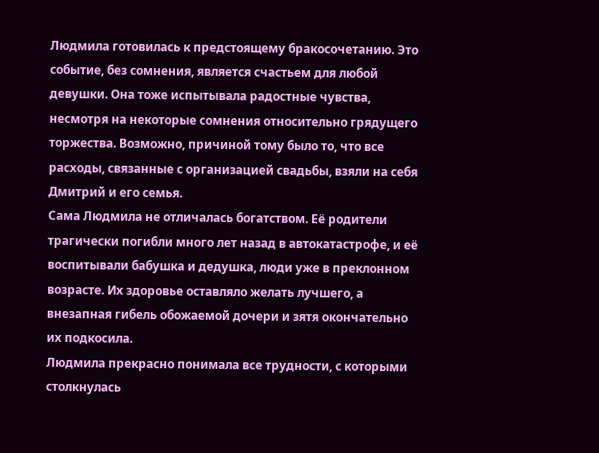Людмила готовилась к предстоящему бракосочетанию. Это событие, без сомнения, является счастьем для любой девушки. Она тоже испытывала радостные чувства, несмотря на некоторые сомнения относительно грядущего торжества. Возможно, причиной тому было то, что все расходы, связанные с организацией свадьбы, взяли на себя Дмитрий и его семья.
Сама Людмила не отличалась богатством. Её родители трагически погибли много лет назад в автокатастрофе, и её воспитывали бабушка и дедушка, люди уже в преклонном возрасте. Их здоровье оставляло желать лучшего, а внезапная гибель обожаемой дочери и зятя окончательно их подкосила.
Людмила прекрасно понимала все трудности, с которыми столкнулась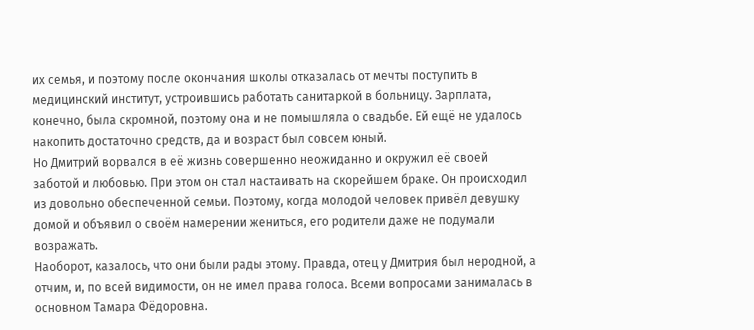их семья, и поэтому после окончания школы отказалась от мечты поступить в медицинский институт, устроившись работать санитаркой в больницу. Зарплата, конечно, была скромной, поэтому она и не помышляла о свадьбе. Ей ещё не удалось накопить достаточно средств, да и возраст был совсем юный.
Но Дмитрий ворвался в её жизнь совершенно неожиданно и окружил её своей заботой и любовью. При этом он стал настаивать на скорейшем браке. Он происходил из довольно обеспеченной семьи. Поэтому, когда молодой человек привёл девушку домой и объявил о своём намерении жениться, его родители даже не подумали возражать.
Наоборот, казалось, что они были рады этому. Правда, отец у Дмитрия был неродной, а отчим, и, по всей видимости, он не имел права голоса. Всеми вопросами занималась в основном Тамара Фёдоровна.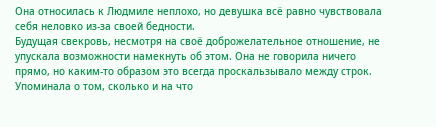Она относилась к Людмиле неплохо, но девушка всё равно чувствовала себя неловко из-за своей бедности.
Будущая свекровь, несмотря на своё доброжелательное отношение, не упускала возможности намекнуть об этом. Она не говорила ничего прямо, но каким-то образом это всегда проскальзывало между строк. Упоминала о том, сколько и на что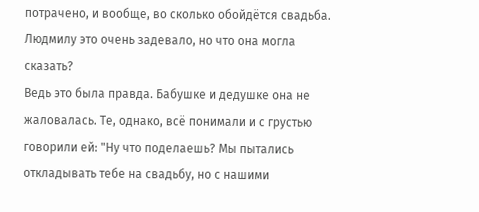потрачено, и вообще, во сколько обойдётся свадьба. Людмилу это очень задевало, но что она могла сказать?
Ведь это была правда. Бабушке и дедушке она не жаловалась. Те, однако, всё понимали и с грустью говорили ей: "Ну что поделаешь? Мы пытались откладывать тебе на свадьбу, но с нашими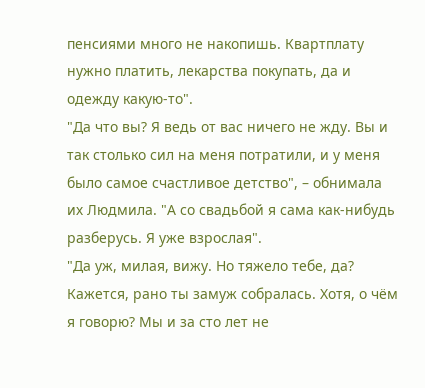пенсиями много не накопишь. Квартплату нужно платить, лекарства покупать, да и одежду какую-то".
"Да что вы? Я ведь от вас ничего не жду. Вы и так столько сил на меня потратили, и у меня было самое счастливое детство", – обнимала их Людмила. "А со свадьбой я сама как-нибудь разберусь. Я уже взрослая".
"Да уж, милая, вижу. Но тяжело тебе, да? Кажется, рано ты замуж собралась. Хотя, о чём я говорю? Мы и за сто лет не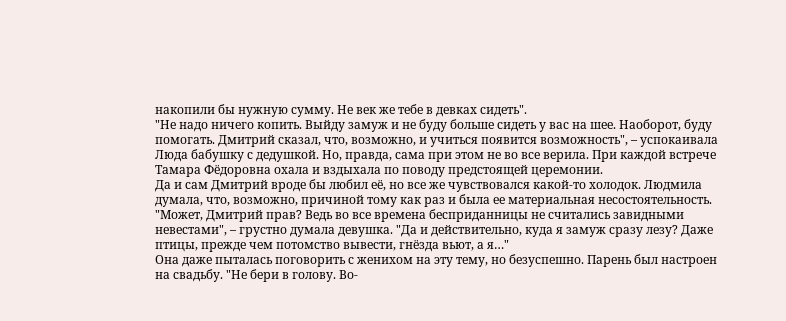накопили бы нужную сумму. Не век же тебе в девках сидеть".
"Не надо ничего копить. Выйду замуж и не буду больше сидеть у вас на шее. Наоборот, буду помогать. Дмитрий сказал, что, возможно, и учиться появится возможность", – успокаивала Люда бабушку с дедушкой. Но, правда, сама при этом не во все верила. При каждой встрече Тамара Фёдоровна охала и вздыхала по поводу предстоящей церемонии.
Да и сам Дмитрий вроде бы любил её, но все же чувствовался какой-то холодок. Людмила думала, что, возможно, причиной тому как раз и была ее материальная несостоятельность. "Может, Дмитрий прав? Ведь во все времена бесприданницы не считались завидными невестами", – грустно думала девушка. "Да и действительно, куда я замуж сразу лезу? Даже птицы, прежде чем потомство вывести, гнёзда вьют, а я…"
Она даже пыталась поговорить с женихом на эту тему, но безуспешно. Парень был настроен на свадьбу. "Не бери в голову. Во-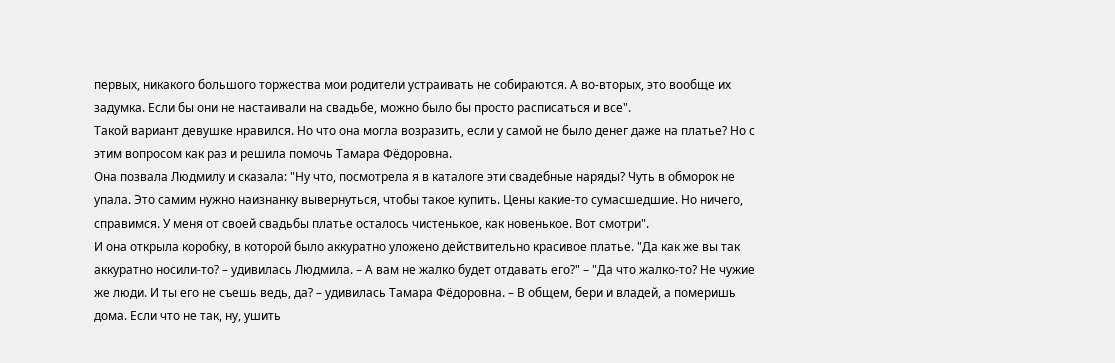первых, никакого большого торжества мои родители устраивать не собираются. А во-вторых, это вообще их задумка. Если бы они не настаивали на свадьбе, можно было бы просто расписаться и все".
Такой вариант девушке нравился. Но что она могла возразить, если у самой не было денег даже на платье? Но с этим вопросом как раз и решила помочь Тамара Фёдоровна.
Она позвала Людмилу и сказала: "Ну что, посмотрела я в каталоге эти свадебные наряды? Чуть в обморок не упала. Это самим нужно наизнанку вывернуться, чтобы такое купить. Цены какие-то сумасшедшие. Но ничего, справимся. У меня от своей свадьбы платье осталось чистенькое, как новенькое. Вот смотри".
И она открыла коробку, в которой было аккуратно уложено действительно красивое платье. "Да как же вы так аккуратно носили-то? – удивилась Людмила. – А вам не жалко будет отдавать его?" – "Да что жалко-то? Не чужие же люди. И ты его не съешь ведь, да? – удивилась Тамара Фёдоровна. – В общем, бери и владей, а померишь дома. Если что не так, ну, ушить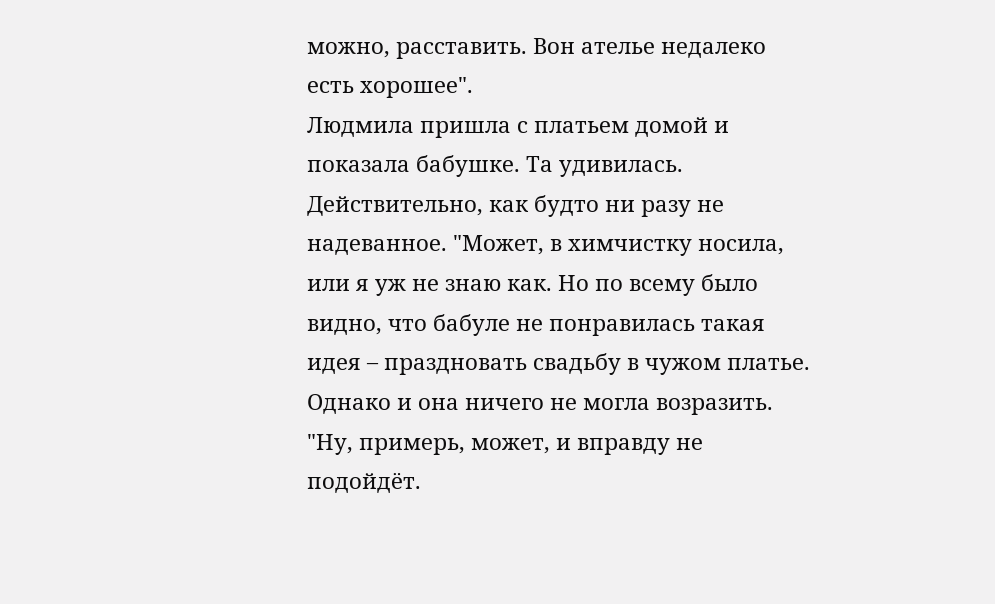можно, расставить. Вон ателье недалеко есть хорошее".
Людмила пришла с платьем домой и показала бабушке. Та удивилась. Действительно, как будто ни разу не надеванное. "Может, в химчистку носила, или я уж не знаю как. Но по всему было видно, что бабуле не понравилась такая идея – праздновать свадьбу в чужом платье. Однако и она ничего не могла возразить.
"Ну, примерь, может, и вправду не подойдёт.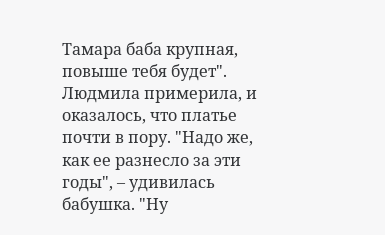Тамара баба крупная, повыше тебя будет". Людмила примерила, и оказалось, что платье почти в пору. "Надо же, как ее разнесло за эти годы", – удивилась бабушка. "Ну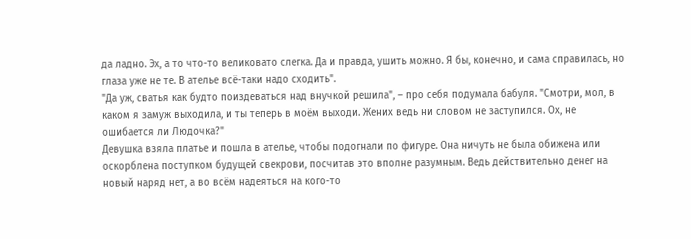да ладно. Эх, а то что-то великовато слегка. Да и правда, ушить можно. Я бы, конечно, и сама справилась, но глаза уже не те. В ателье всё-таки надо сходить".
"Да уж, сватья как будто поиздеваться над внучкой решила", – про себя подумала бабуля. "Смотри, мол, в каком я замуж выходила, и ты теперь в моём выходи. Жених ведь ни словом не заступился. Ох, не ошибается ли Людочка?"
Девушка взяла платье и пошла в ателье, чтобы подогнали по фигуре. Она ничуть не была обижена или оскорблена поступком будущей свекрови, посчитав это вполне разумным. Ведь действительно денег на новый наряд нет, а во всём надеяться на кого-то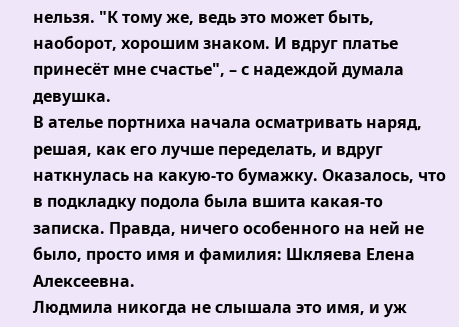нельзя. "К тому же, ведь это может быть, наоборот, хорошим знаком. И вдруг платье принесёт мне счастье", – с надеждой думала девушка.
В ателье портниха начала осматривать наряд, решая, как его лучше переделать, и вдруг наткнулась на какую-то бумажку. Оказалось, что в подкладку подола была вшита какая-то записка. Правда, ничего особенного на ней не было, просто имя и фамилия: Шкляева Елена Алексеевна.
Людмила никогда не слышала это имя, и уж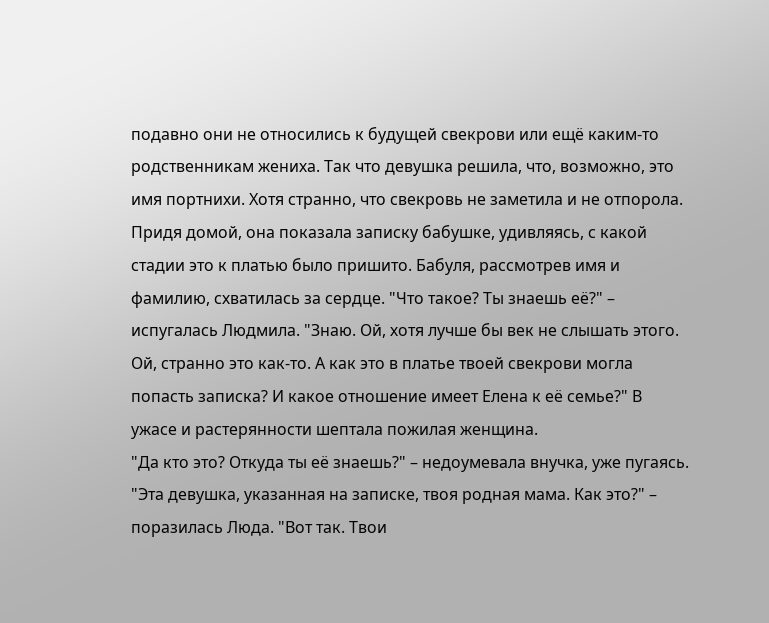подавно они не относились к будущей свекрови или ещё каким-то родственникам жениха. Так что девушка решила, что, возможно, это имя портнихи. Хотя странно, что свекровь не заметила и не отпорола.
Придя домой, она показала записку бабушке, удивляясь, с какой стадии это к платью было пришито. Бабуля, рассмотрев имя и фамилию, схватилась за сердце. "Что такое? Ты знаешь её?" – испугалась Людмила. "Знаю. Ой, хотя лучше бы век не слышать этого. Ой, странно это как-то. А как это в платье твоей свекрови могла попасть записка? И какое отношение имеет Елена к её семье?" В ужасе и растерянности шептала пожилая женщина.
"Да кто это? Откуда ты её знаешь?" – недоумевала внучка, уже пугаясь. "Эта девушка, указанная на записке, твоя родная мама. Как это?" – поразилась Люда. "Вот так. Твои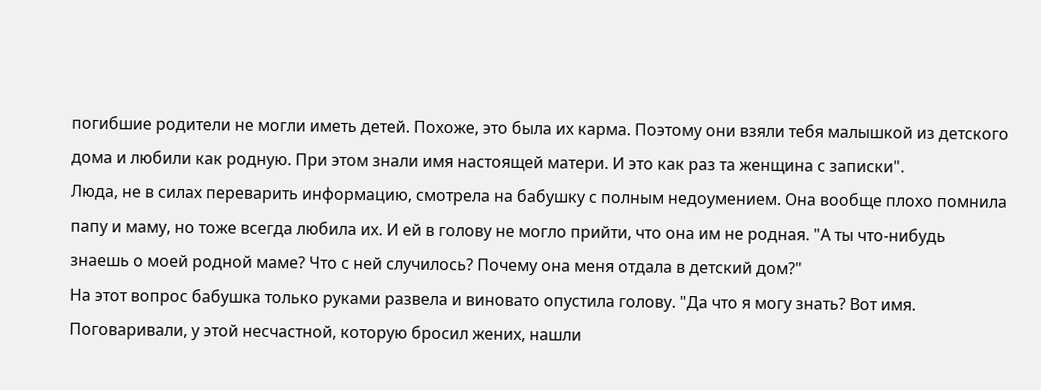погибшие родители не могли иметь детей. Похоже, это была их карма. Поэтому они взяли тебя малышкой из детского дома и любили как родную. При этом знали имя настоящей матери. И это как раз та женщина с записки".
Люда, не в силах переварить информацию, смотрела на бабушку с полным недоумением. Она вообще плохо помнила папу и маму, но тоже всегда любила их. И ей в голову не могло прийти, что она им не родная. "А ты что-нибудь знаешь о моей родной маме? Что с ней случилось? Почему она меня отдала в детский дом?"
На этот вопрос бабушка только руками развела и виновато опустила голову. "Да что я могу знать? Вот имя. Поговаривали, у этой несчастной, которую бросил жених, нашли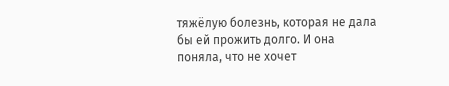тяжёлую болезнь, которая не дала бы ей прожить долго. И она поняла, что не хочет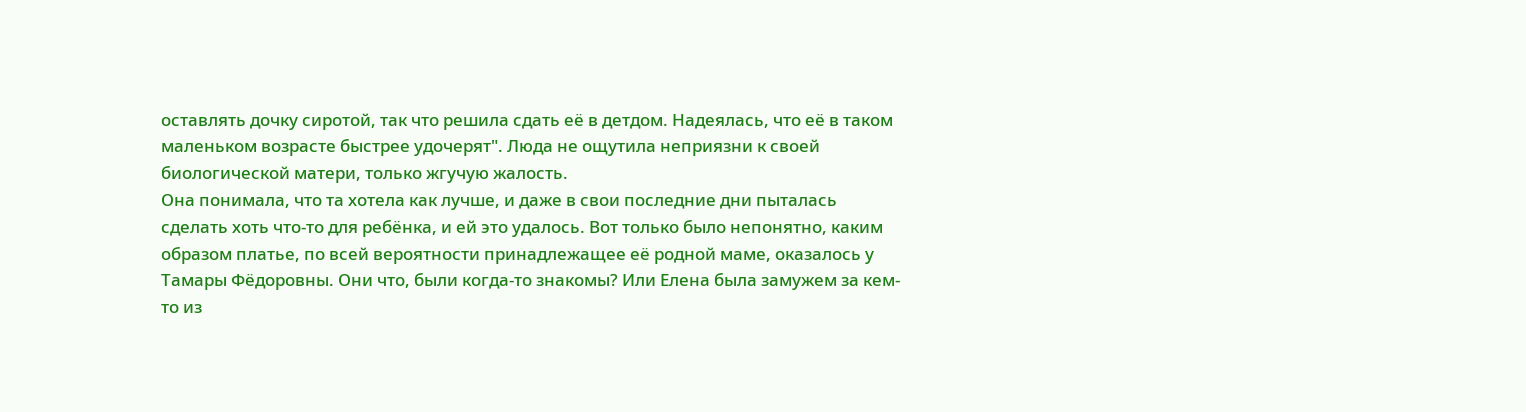оставлять дочку сиротой, так что решила сдать её в детдом. Надеялась, что её в таком маленьком возрасте быстрее удочерят". Люда не ощутила неприязни к своей биологической матери, только жгучую жалость.
Она понимала, что та хотела как лучше, и даже в свои последние дни пыталась сделать хоть что-то для ребёнка, и ей это удалось. Вот только было непонятно, каким образом платье, по всей вероятности принадлежащее её родной маме, оказалось у Тамары Фёдоровны. Они что, были когда-то знакомы? Или Елена была замужем за кем-то из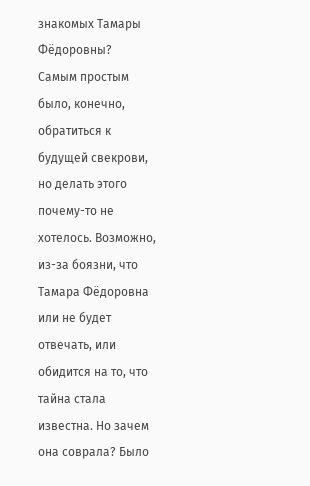знакомых Тамары Фёдоровны?
Самым простым было, конечно, обратиться к будущей свекрови, но делать этого почему-то не хотелось. Возможно, из-за боязни, что Тамара Фёдоровна или не будет отвечать, или обидится на то, что тайна стала известна. Но зачем она соврала? Было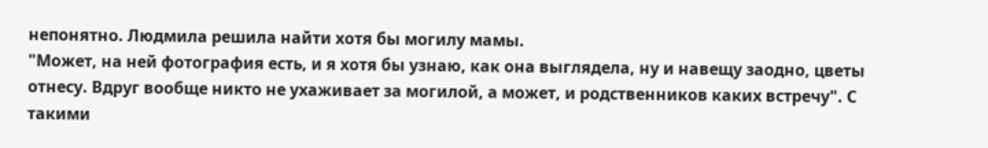непонятно. Людмила решила найти хотя бы могилу мамы.
"Может, на ней фотография есть, и я хотя бы узнаю, как она выглядела, ну и навещу заодно, цветы отнесу. Вдруг вообще никто не ухаживает за могилой, а может, и родственников каких встречу". С такими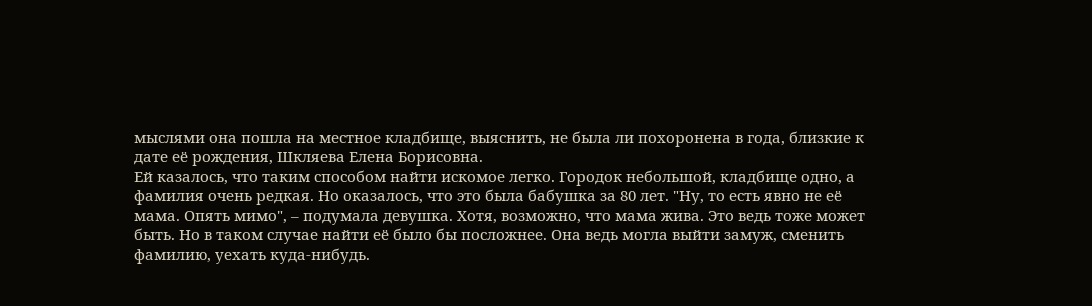мыслями она пошла на местное кладбище, выяснить, не была ли похоронена в года, близкие к дате её рождения, Шкляева Елена Борисовна.
Ей казалось, что таким способом найти искомое легко. Городок небольшой, кладбище одно, а фамилия очень редкая. Но оказалось, что это была бабушка за 80 лет. "Ну, то есть явно не её мама. Опять мимо", – подумала девушка. Хотя, возможно, что мама жива. Это ведь тоже может быть. Но в таком случае найти её было бы посложнее. Она ведь могла выйти замуж, сменить фамилию, уехать куда-нибудь.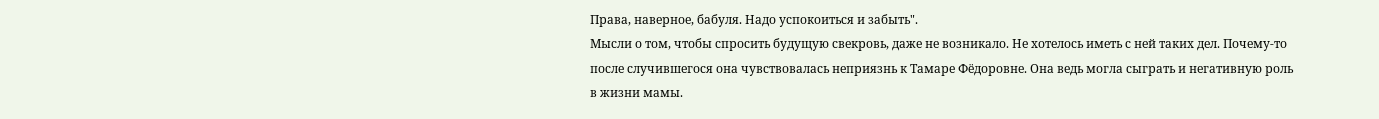Права, наверное, бабуля. Надо успокоиться и забыть".
Мысли о том, чтобы спросить будущую свекровь, даже не возникало. Не хотелось иметь с ней таких дел. Почему-то после случившегося она чувствовалась неприязнь к Тамаре Фёдоровне. Она ведь могла сыграть и негативную роль в жизни мамы.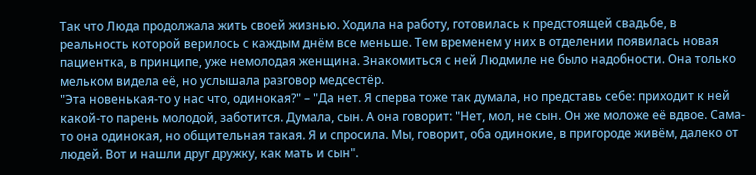Так что Люда продолжала жить своей жизнью. Ходила на работу, готовилась к предстоящей свадьбе, в реальность которой верилось с каждым днём все меньше. Тем временем у них в отделении появилась новая пациентка, в принципе, уже немолодая женщина. Знакомиться с ней Людмиле не было надобности. Она только мельком видела её, но услышала разговор медсестёр.
"Эта новенькая-то у нас что, одинокая?" – "Да нет. Я сперва тоже так думала, но представь себе: приходит к ней какой-то парень молодой, заботится. Думала, сын. А она говорит: "Нет, мол, не сын. Он же моложе её вдвое. Сама-то она одинокая, но общительная такая. Я и спросила. Мы, говорит, оба одинокие, в пригороде живём, далеко от людей. Вот и нашли друг дружку, как мать и сын".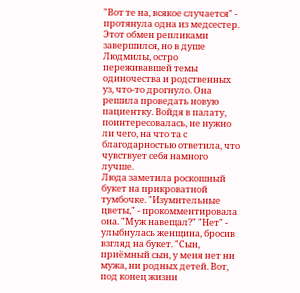"Вот те на, всякое случается" - протянула одна из медсестер. Этот обмен репликами завершился, но в душе Людмилы, остро переживавшей темы одиночества и родственных уз, что-то дрогнуло. Она решила проведать новую пациентку. Войдя в палату, поинтересовалась, не нужно ли чего, на что та с благодарностью ответила, что чувствует себя намного лучше.
Люда заметила роскошный букет на прикроватной тумбочке. "Изумительные цветы," - прокомментировала она. "Муж навещал?" "Нет" - улыбнулась женщина, бросив взгляд на букет. "Сын, приёмный сын, у меня нет ни мужа, ни родных детей. Вот, под конец жизни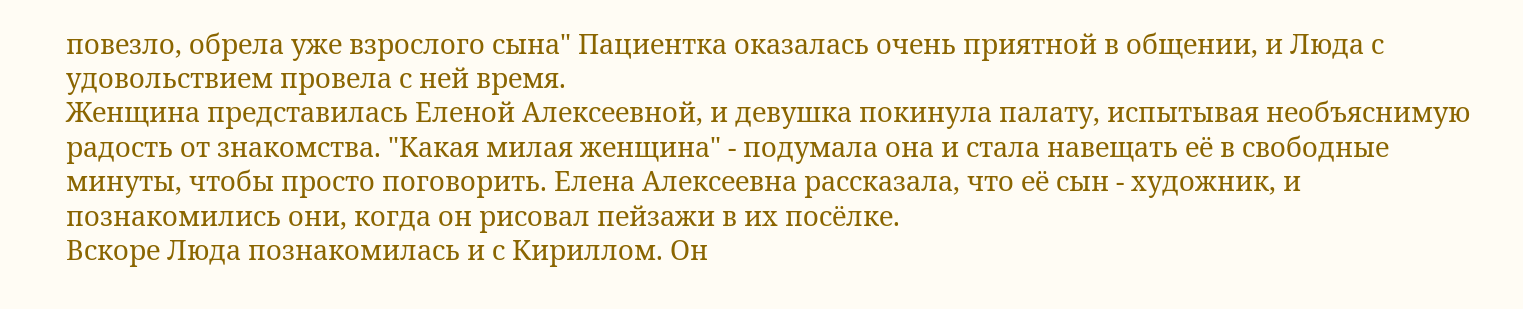повезло, обрела уже взрослого сына" Пациентка оказалась очень приятной в общении, и Люда с удовольствием провела с ней время.
Женщина представилась Еленой Алексеевной, и девушка покинула палату, испытывая необъяснимую радость от знакомства. "Какая милая женщина" - подумала она и стала навещать её в свободные минуты, чтобы просто поговорить. Елена Алексеевна рассказала, что её сын - художник, и познакомились они, когда он рисовал пейзажи в их посёлке.
Вскоре Люда познакомилась и с Кириллом. Он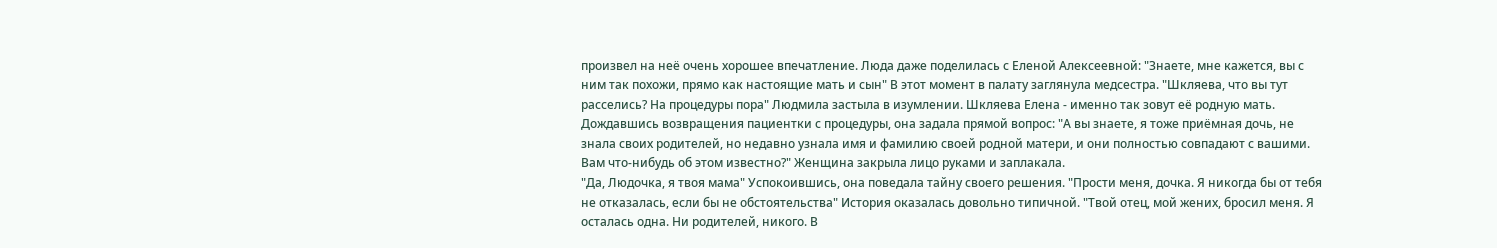произвел на неё очень хорошее впечатление. Люда даже поделилась с Еленой Алексеевной: "Знаете, мне кажется, вы с ним так похожи, прямо как настоящие мать и сын" В этот момент в палату заглянула медсестра. "Шкляева, что вы тут расселись? На процедуры пора" Людмила застыла в изумлении. Шкляева Елена - именно так зовут её родную мать.
Дождавшись возвращения пациентки с процедуры, она задала прямой вопрос: "А вы знаете, я тоже приёмная дочь, не знала своих родителей, но недавно узнала имя и фамилию своей родной матери, и они полностью совпадают с вашими. Вам что-нибудь об этом известно?" Женщина закрыла лицо руками и заплакала.
"Да, Людочка, я твоя мама" Успокоившись, она поведала тайну своего решения. "Прости меня, дочка. Я никогда бы от тебя не отказалась, если бы не обстоятельства" История оказалась довольно типичной. "Твой отец, мой жених, бросил меня. Я осталась одна. Ни родителей, никого. В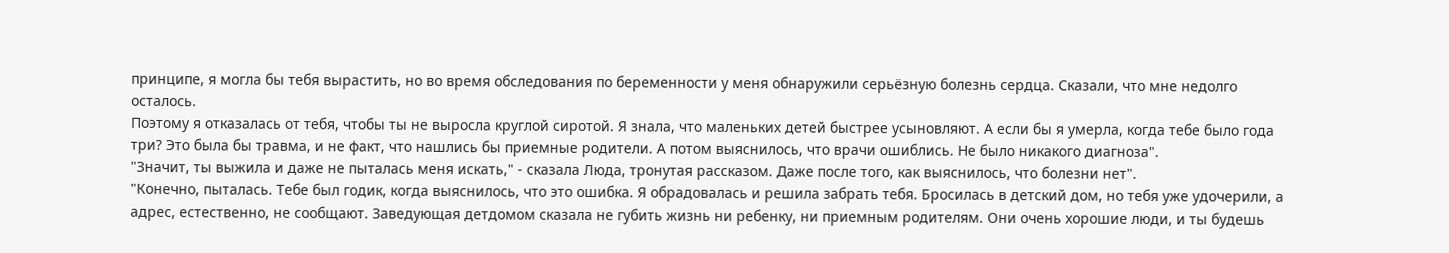принципе, я могла бы тебя вырастить, но во время обследования по беременности у меня обнаружили серьёзную болезнь сердца. Сказали, что мне недолго осталось.
Поэтому я отказалась от тебя, чтобы ты не выросла круглой сиротой. Я знала, что маленьких детей быстрее усыновляют. А если бы я умерла, когда тебе было года три? Это была бы травма, и не факт, что нашлись бы приемные родители. А потом выяснилось, что врачи ошиблись. Не было никакого диагноза".
"Значит, ты выжила и даже не пыталась меня искать," - сказала Люда, тронутая рассказом. Даже после того, как выяснилось, что болезни нет".
"Конечно, пыталась. Тебе был годик, когда выяснилось, что это ошибка. Я обрадовалась и решила забрать тебя. Бросилась в детский дом, но тебя уже удочерили, а адрес, естественно, не сообщают. Заведующая детдомом сказала не губить жизнь ни ребенку, ни приемным родителям. Они очень хорошие люди, и ты будешь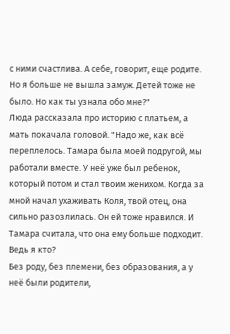с ними счастлива. А себе, говорит, еще родите. Но я больше не вышла замуж. Детей тоже не было. Но как ты узнала обо мне?"
Люда рассказала про историю с платьем, а мать покачала головой. "Надо же, как всё переплелось. Тамара была моей подругой, мы работали вместе. У неё уже был ребенок, который потом и стал твоим женихом. Когда за мной начал ухаживать Коля, твой отец, она сильно разозлилась. Он ей тоже нравился. И Тамара считала, что она ему больше подходит. Ведь я кто?
Без роду, без племени, без образования, а у неё были родители,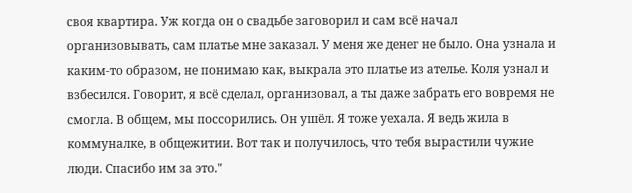своя квартира. Уж когда он о свадьбе заговорил и сам всё начал организовывать, сам платье мне заказал. У меня же денег не было. Она узнала и каким-то образом, не понимаю как, выкрала это платье из ателье. Коля узнал и взбесился. Говорит, я всё сделал, организовал, а ты даже забрать его вовремя не смогла. В общем, мы поссорились. Он ушёл. Я тоже уехала. Я ведь жила в коммуналке, в общежитии. Вот так и получилось, что тебя вырастили чужие люди. Спасибо им за это."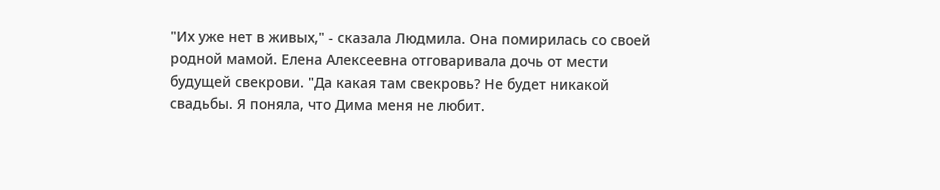"Их уже нет в живых," - сказала Людмила. Она помирилась со своей родной мамой. Елена Алексеевна отговаривала дочь от мести будущей свекрови. "Да какая там свекровь? Не будет никакой свадьбы. Я поняла, что Дима меня не любит.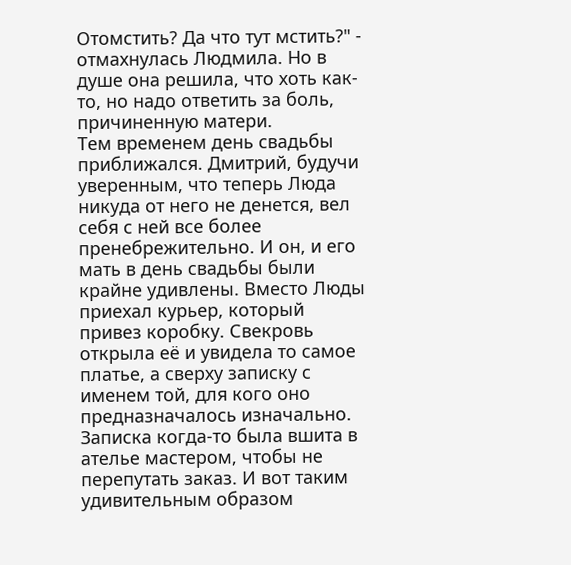Отомстить? Да что тут мстить?" - отмахнулась Людмила. Но в душе она решила, что хоть как-то, но надо ответить за боль, причиненную матери.
Тем временем день свадьбы приближался. Дмитрий, будучи уверенным, что теперь Люда никуда от него не денется, вел себя с ней все более пренебрежительно. И он, и его мать в день свадьбы были крайне удивлены. Вместо Люды приехал курьер, который привез коробку. Свекровь открыла её и увидела то самое платье, а сверху записку с именем той, для кого оно предназначалось изначально.
Записка когда-то была вшита в ателье мастером, чтобы не перепутать заказ. И вот таким удивительным образом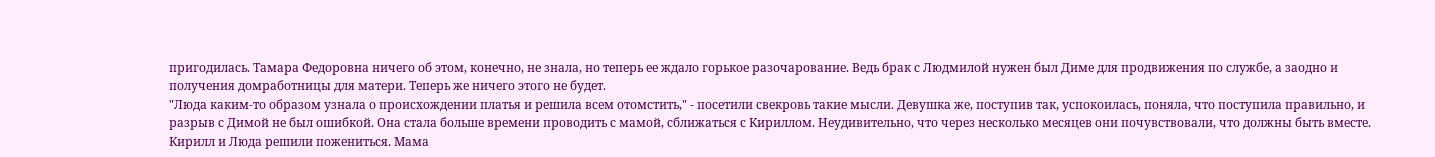пригодилась. Тамара Федоровна ничего об этом, конечно, не знала, но теперь ее ждало горькое разочарование. Ведь брак с Людмилой нужен был Диме для продвижения по службе, а заодно и получения домработницы для матери. Теперь же ничего этого не будет.
"Люда каким-то образом узнала о происхождении платья и решила всем отомстить," - посетили свекровь такие мысли. Девушка же, поступив так, успокоилась, поняла, что поступила правильно, и разрыв с Димой не был ошибкой. Она стала больше времени проводить с мамой, сближаться с Кириллом. Неудивительно, что через несколько месяцев они почувствовали, что должны быть вместе.
Кирилл и Люда решили пожениться. Мама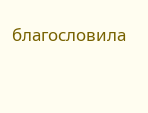благословила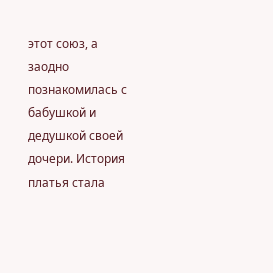этот союз, а заодно познакомилась с бабушкой и дедушкой своей дочери. История платья стала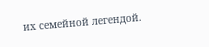их семейной легендой.